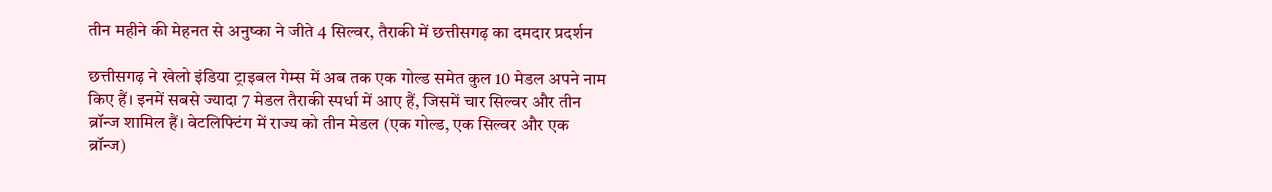तीन महीने की मेहनत से अनुष्का ने जीते 4 सिल्वर, तैराकी में छत्तीसगढ़ का दमदार प्रदर्शन

छत्तीसगढ़ ने खेलो इंडिया ट्राइबल गेम्स में अब तक एक गोल्ड समेत कुल 10 मेडल अपने नाम किए हैं। इनमें सबसे ज्यादा 7 मेडल तैराकी स्पर्धा में आए हैं, जिसमें चार सिल्वर और तीन ब्रॉन्ज शामिल हैं। वेटलिफ्टिंग में राज्य को तीन मेडल (एक गोल्ड, एक सिल्वर और एक ब्रॉन्ज)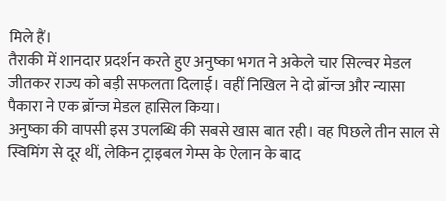मिले हैं।
तैराकी में शानदार प्रदर्शन करते हुए अनुष्का भगत ने अकेले चार सिल्वर मेडल जीतकर राज्य को बड़ी सफलता दिलाई। वहीं निखिल ने दो ब्रॉन्ज और न्यासा पैकारा ने एक ब्रॉन्ज मेडल हासिल किया।
अनुष्का की वापसी इस उपलब्धि की सबसे खास बात रही। वह पिछले तीन साल से स्विमिंग से दूर थीं, लेकिन ट्राइबल गेम्स के ऐलान के बाद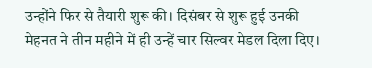उन्होंने फिर से तैयारी शुरू की। दिसंबर से शुरू हुई उनकी मेहनत ने तीन महीने में ही उन्हें चार सिल्वर मेडल दिला दिए।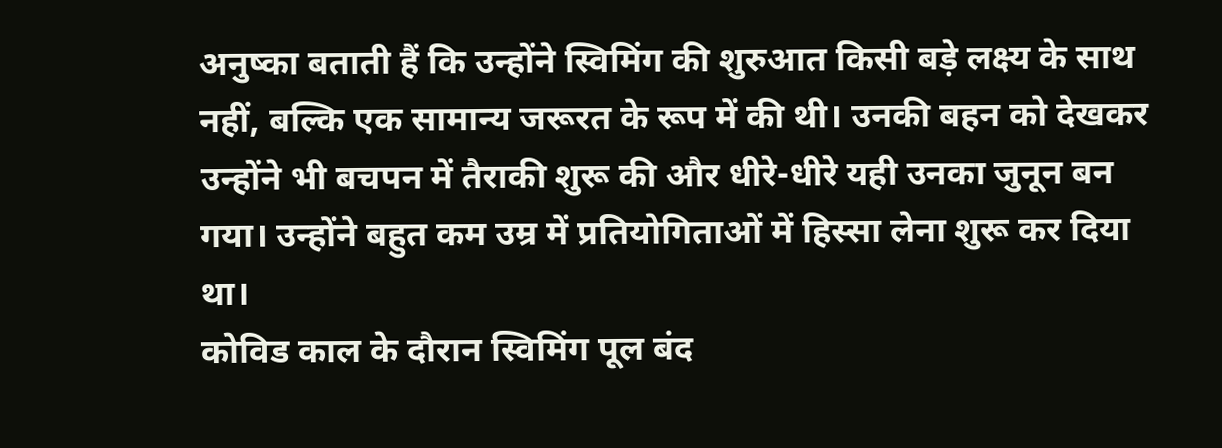अनुष्का बताती हैं कि उन्होंने स्विमिंग की शुरुआत किसी बड़े लक्ष्य के साथ नहीं, बल्कि एक सामान्य जरूरत के रूप में की थी। उनकी बहन को देखकर उन्होंने भी बचपन में तैराकी शुरू की और धीरे-धीरे यही उनका जुनून बन गया। उन्होंने बहुत कम उम्र में प्रतियोगिताओं में हिस्सा लेना शुरू कर दिया था।
कोविड काल के दौरान स्विमिंग पूल बंद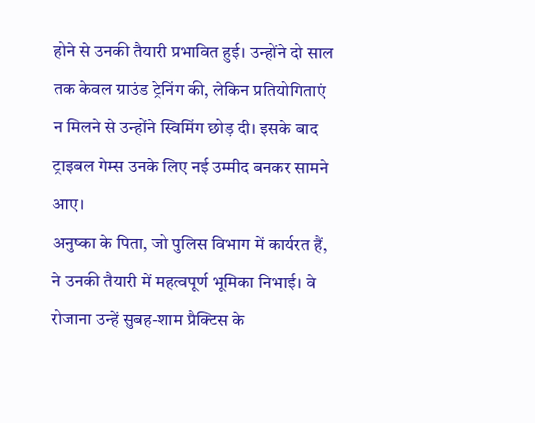होने से उनकी तैयारी प्रभावित हुई। उन्होंने दो साल तक केवल ग्राउंड ट्रेनिंग की, लेकिन प्रतियोगिताएं न मिलने से उन्होंने स्विमिंग छोड़ दी। इसके बाद ट्राइबल गेम्स उनके लिए नई उम्मीद बनकर सामने आए।
अनुष्का के पिता, जो पुलिस विभाग में कार्यरत हैं, ने उनकी तैयारी में महत्वपूर्ण भूमिका निभाई। वे रोजाना उन्हें सुबह-शाम प्रैक्टिस के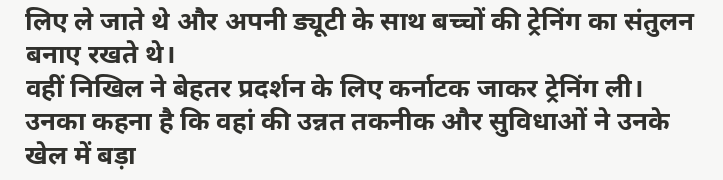लिए ले जाते थे और अपनी ड्यूटी के साथ बच्चों की ट्रेनिंग का संतुलन बनाए रखते थे।
वहीं निखिल ने बेहतर प्रदर्शन के लिए कर्नाटक जाकर ट्रेनिंग ली। उनका कहना है कि वहां की उन्नत तकनीक और सुविधाओं ने उनके खेल में बड़ा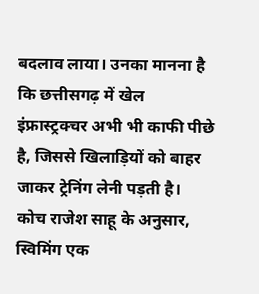बदलाव लाया। उनका मानना है कि छत्तीसगढ़ में खेल इंफ्रास्ट्रक्चर अभी भी काफी पीछे है, जिससे खिलाड़ियों को बाहर जाकर ट्रेनिंग लेनी पड़ती है।
कोच राजेश साहू के अनुसार, स्विमिंग एक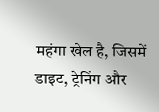महंगा खेल है, जिसमें डाइट, ट्रेनिंग और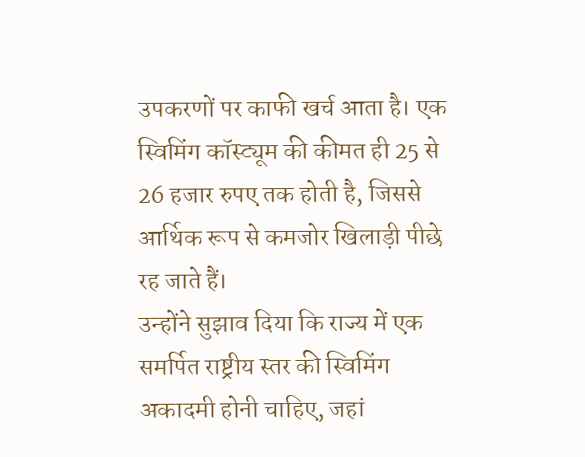उपकरणों पर काफी खर्च आता है। एक स्विमिंग कॉस्ट्यूम की कीमत ही 25 से 26 हजार रुपए तक होती है, जिससे आर्थिक रूप से कमजोर खिलाड़ी पीछे रह जाते हैं।
उन्होंने सुझाव दिया कि राज्य में एक समर्पित राष्ट्रीय स्तर की स्विमिंग अकादमी होनी चाहिए, जहां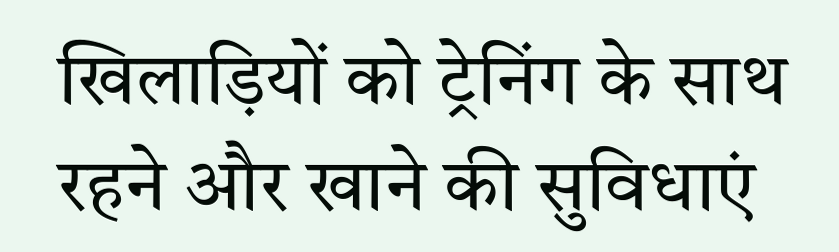खिलाड़ियों को ट्रेनिंग के साथ रहने और खाने की सुविधाएं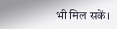भी मिल सकें।